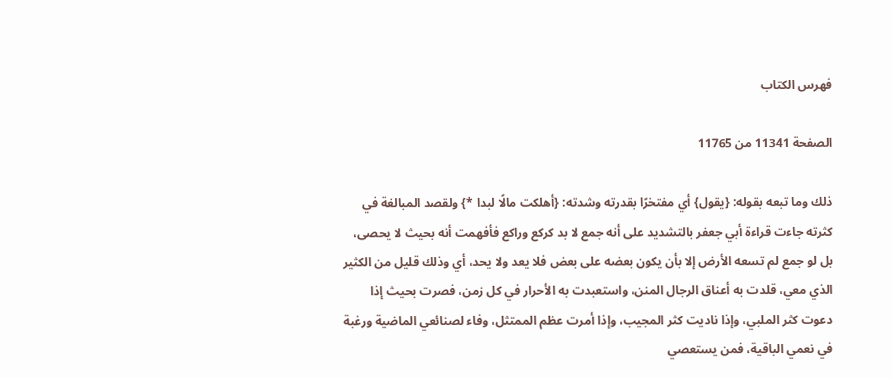فهرس الكتاب

الصفحة 11341 من 11765

ذلك وما تبعه بقوله: {يقول} أي مفتخرًا بقدرته وشدته: {أهلكت مالًا لبدا *} ولقصد المبالغة في كثرته جاءت قراءة أبي جعفر بالتشديد على أنه جمع لا بد كركع وراكع فأفهمت أنه بحيث لا يحصى، بل لو جمع لم تسعه الأرض إلا بأن يكون بعضه على بعض فلا يعد ولا يحد، أي وذلك قليل من الكثير الذي معي، قلدت به أعناق الرجال المنن، واستعبدت به الأحرار في كل زمن، فصرت بحيث إذا دعوت كثر الملبي، وإذا ناديت كثر المجيب، وإذا أمرت عظم الممتثل، وفاء لصنائعي الماضية ورغبة في نعمي الباقية، فمن يستعصي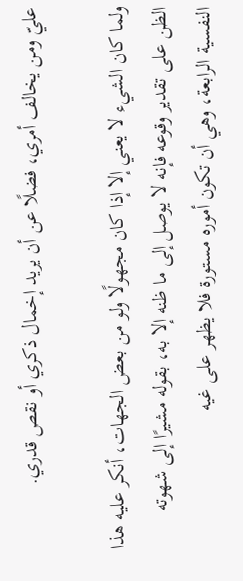عليّ ومن يخالف أمري، فضلًا عن أن يريد إخمال ذكري أو نقص قدري.

ولما كان الشيء لا يعني إلا إذا كان مجهولًا ولو من بعض الجهات، أنكر عليه هذا الظن على تقدير وقوعه فإنه لا يوصل إلى ما ظنه إلا به، بقوله مشيرًا إلى شهوته النفسية الرابعة، وهي أن تكون أموره مستورة فلا يظهر على غيه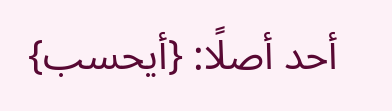أحد أصلًا: {أيحسب}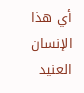أي هذا الإنسان العنيد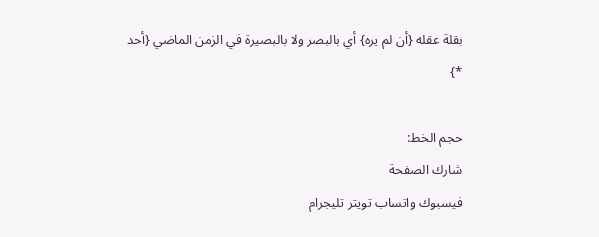بقلة عقله {أن لم يره} أي بالبصر ولا بالبصيرة في الزمن الماضي {أحد *}

حجم الخط:
شارك الصفحة
فيسبوك واتساب تويتر تليجرام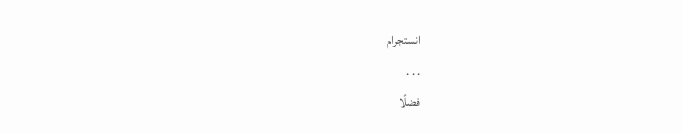انستجرام
. . .
فضلًا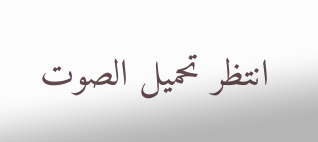انتظر تحميل الصوت